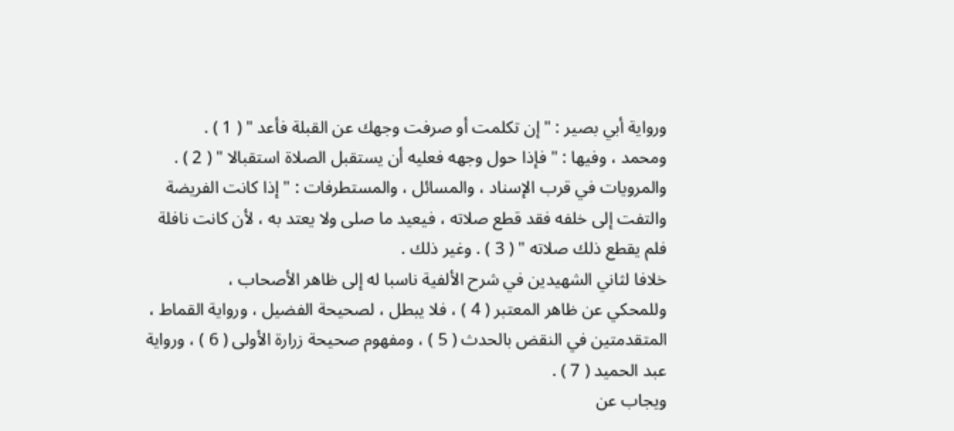ورواية أبي بصير : " إن تكلمت أو صرفت وجهك عن القبلة فأعد " ( 1 ) .
ومحمد ، وفيها : " فإذا حول وجهه فعليه أن يستقبل الصلاة استقبالا " ( 2 ) .
والمرويات في قرب الإسناد ، والمسائل ، والمستطرفات : " إذا كانت الفريضة
والتفت إلى خلفه فقد قطع صلاته ، فيعيد ما صلى ولا يعتد به ، لأن كانت نافلة
فلم يقطع ذلك صلاته " ( 3 ) . وغير ذلك .
خلافا لثاني الشهيدين في شرح الألفية ناسبا له إلى ظاهر الأصحاب ،
وللمحكي عن ظاهر المعتبر ( 4 ) ، فلا يبطل ، لصحيحة الفضيل ، ورواية القماط ،
المتقدمتين في النقض بالحدث ( 5 ) ، ومفهوم صحيحة زرارة الأولى ( 6 ) ، ورواية
عبد الحميد ( 7 ) .
ويجاب عن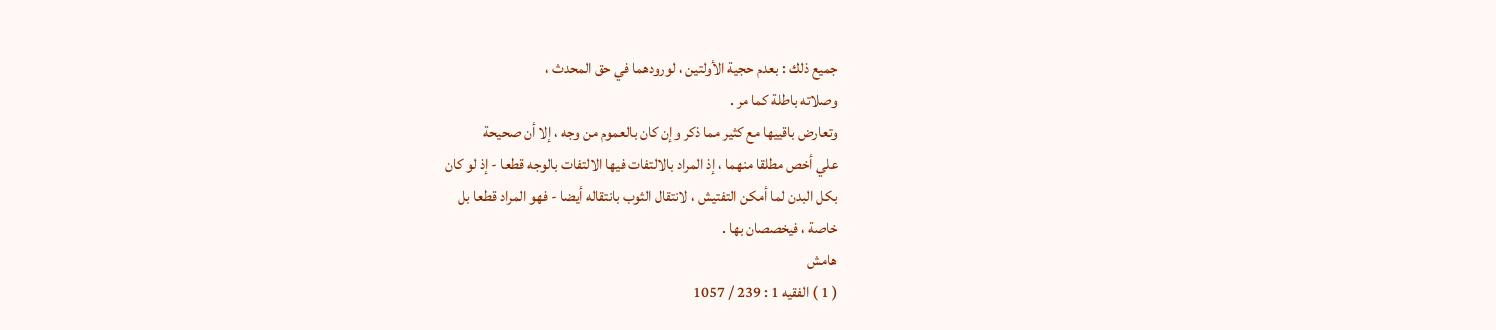جميع ذلك : بعدم حجية الأولتين ، لورودهما في حق المحدث ،
وصلاته باطلة كما مر .
وتعارض باقييها مع كثير مما ذكر وإن كان بالعموم من وجه ، إلا أن صحيحة
علي أخص مطلقا منهما ، إذ المراد بالالتفات فيها الالتفات بالوجه قطعا - إذ لو كان
بكل البدن لما أمكن التفتيش ، لانتقال الثوب بانتقاله أيضا - فهو المراد قطعا بل
خاصة ، فيخصصان بها .
هامش
( 1 ) الفقيه 1 : 239 / 1057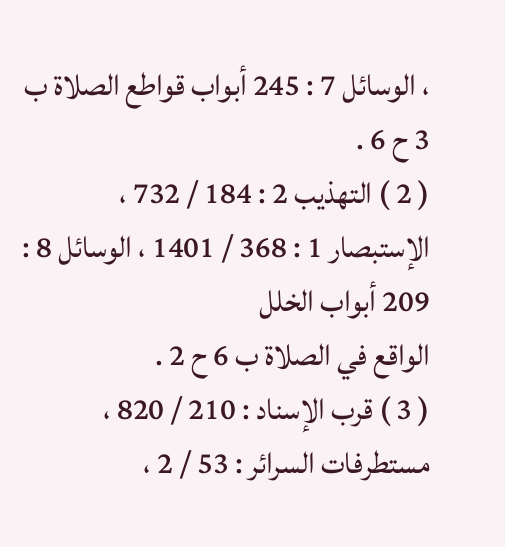، الوسائل 7 : 245 أبواب قواطع الصلاة ب 3 ح 6 .
( 2 ) التهذيب 2 : 184 / 732 ، الإستبصار 1 : 368 / 1401 ، الوسائل 8 : 209 أبواب الخلل
الواقع في الصلاة ب 6 ح 2 .
( 3 ) قرب الإسناد : 210 / 820 ، مستطرفات السرائر : 53 / 2 ،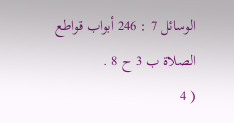الوسائل 7 : 246 أبواب قواطع
الصلاة ب 3 ح 8 .
( 4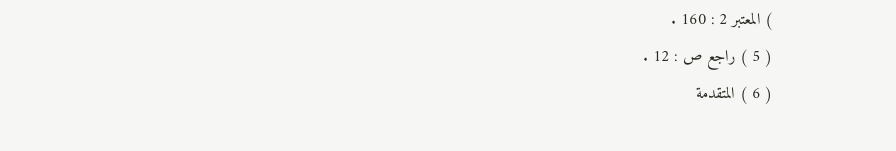) المعتبر 2 : 160 .
( 5 ) راجع ص : 12 .
( 6 ) المتقدمة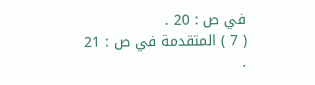في ص : 20 .
( 7 ) المتقدمة في ص : 21 .